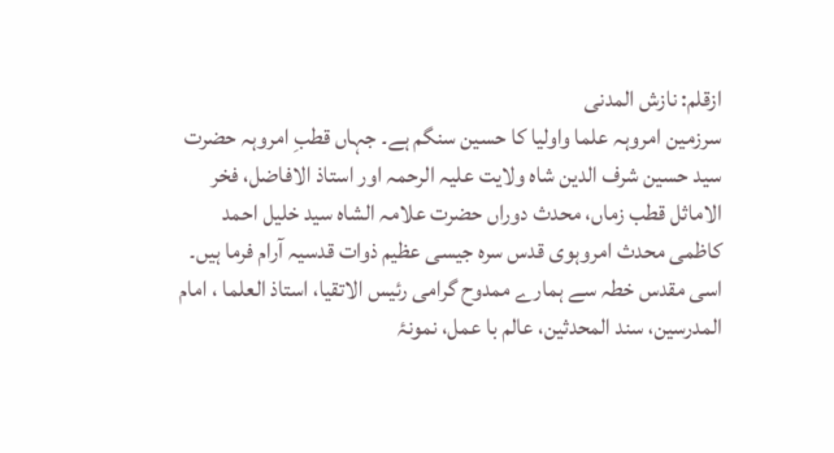ازقلم: نازش المدنی
سرزمین امروہہ علما واولیا کا حسین سنگم ہے۔ جہاں قطبِ امروہہ حضرت سید حسین شرف الدین شاہ ولایت علیہ الرحمہ اور استاذ الافاضل، فخر الاماثل قطب زماں، محدث دوراں حضرت علامہ الشاہ سید خلیل احمد کاظمی محدث امروہوی قدس سرہ جیسی عظیم ذوات قدسیہ آرام فرما ہیں۔ اسی مقدس خطہ سے ہمارے ممدوح گرامی رئیس الاتقیا، استاذ العلما ، امام المدرسین، سند المحدثین، عالم با عمل، نمونۂ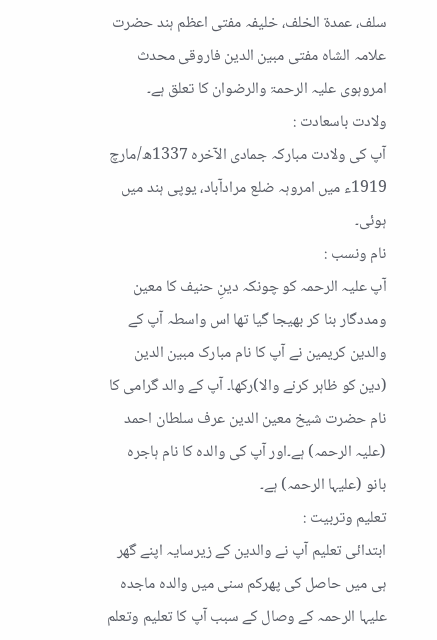سلف، عمدۃ الخلف، خلیفہ مفتی اعظم ہند حضرت علامہ الشاہ مفتی مبین الدین فاروقی محدث امروہوی علیہ الرحمۃ والرضوان کا تعلق ہے۔
ولادت باسعادت :
آپ کی ولادت مبارکہ جمادی الآخرہ 1337ھ/مارچ 1919ء میں امروہہ ضلع مرادآباد، یوپی ہند میں ہوئی۔
نام ونسب :
آپ علیہ الرحمہ کو چونکہ دینِ حنیف کا معین ومددگار بنا کر بھیجا گیا تھا اس واسطہ آپ کے والدین کریمین نے آپ کا نام مبارک مبین الدین (دین کو ظاہر کرنے والا)رکھا۔ آپ کے والد گرامی کا نام حضرت شیخ معین الدین عرف سلطان احمد (علیہ الرحمہ) ہے۔اور آپ کی والدہ کا نام ہاجرہ بانو (علیہا الرحمہ) ہے۔
تعلیم وتربیت :
ابتدائی تعلیم آپ نے والدین کے زیرسایہ اپنے گھر ہی میں حاصل کی پھرکم سنی میں والدہ ماجدہ علیہا الرحمہ کے وصال کے سبب آپ کا تعلیم وتعلم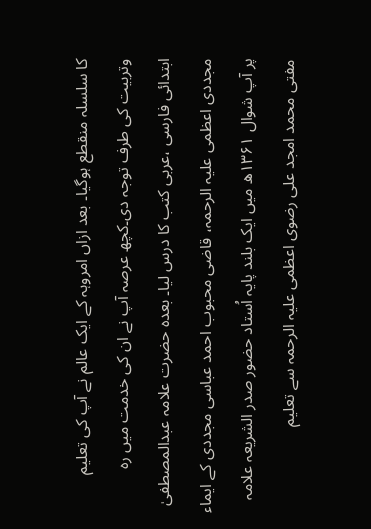کا سلسلہ منقطع ہوگیا۔ بعد ازاں امروہہ کے ایک عالم نے آپ کی تعلیم وتربیت کی طرف توجہ دی۔کچھ عرصہ آپ نے ان کی خدمت میں رہ ابتدائی فارسی ،عربی کتب کا درس لیا۔ بعدہ حضرت علامہ عبدالمصطفیٰ مجددی اعظمی علیہ الرحمہ، قاضی محبوب احمد عباسی مجددی کے ایماء پر آپ شوال ۱۳۶۱ھ میں ایک بلند پایہ اُستاد حضور صدر الشریعہ علامہ مفتی محمد امجد علی رضوی اعظمی علیہ الرحمہ سے تعلیم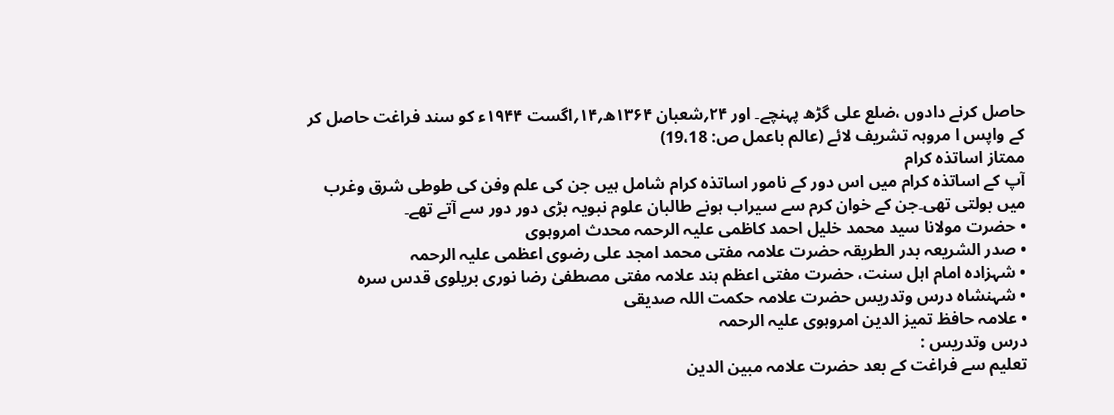حاصل کرنے دادوں ،ضلع علی گڑھ پہنچے۔ اور ۲۴؍شعبان ۱۳۶۴ھ؍۱۴؍اگست ۱۹۴۴ء کو سند فراغت حاصل کر کے واپس ا مروہہ تشریف لائے (عالم باعمل ص: 19،18)
ممتاز اساتذہ کرام
آپ کے اساتذہ کرام میں اس دور کے نامور اساتذہ کرام شامل ہیں جن کی علم وفن کی طوطی شرق وغرب میں بولتی تھی۔جن کے خوان کرم سے سیراب ہونے طالبان علوم نبویہ بڑی دور دور سے آتے تھے۔
• حضرت مولانا سید محمد خلیل احمد کاظمی علیہ الرحمہ محدث امروہوی
• صدر الشریعہ بدر الطریقہ حضرت علامہ مفتی محمد امجد علی رضوی اعظمی علیہ الرحمہ
• شہزادہ امام اہل سنت، حضرت مفتی اعظم ہند علامہ مفتی مصطفیٰ رضا نوری بریلوی قدس سرہ
• شہنشاہ درس وتدریس حضرت علامہ حکمت اللہ صدیقی
• علامہ حافظ تمیز الدین امروہوی علیہ الرحمہ
درس وتدریس :
تعلیم سے فراغت کے بعد حضرت علامہ مبین الدین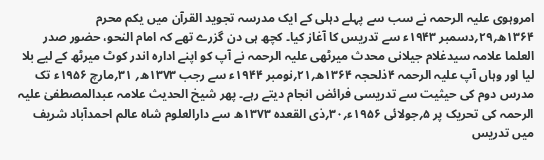امروہوی علیہ الرحمہ نے سب سے پہلے دہلی کے ایک مدرسہ تجوید القرآن میں یکم محرم ۱۳۶۴ھ؍۲۹؍دسمبر ۱۹۴۳ء سے تدریس کا آغاز کیا۔ کچھ ہی دن گزرے تھے کہ امام النحو، حضور صدر العلما علامہ سیدغلام جیلانی محدث میرٹھی علیہ الرحمہ نے آپ کو اپنے ادارہ اندر کوٹ میرٹھ کے لیے بلا لیا اور وہاں آپ علیہ الرحمہ ۴ذلحجہ ۱۳۶۴ھ؍۲۱؍نومبر ۱۹۴۴ء سے رجب ۱۳۷۳ھ؍ ۳۱؍مارچ ۱۹۵۶ء تک مدرس دوم کی حیثیت سے تدریسی فرائض انجام دیتے رہے۔ پھر شیخ الحدیث علامہ عبدالمصطفیٰ علیہ الرحمہ کی تحریک پر ۵؍جولائی ۱۹۵۶ء؍۳۰؍ذی القعدہ ۱۳۷۳ھ سے دارالعلوم شاہ عالم احمدآباد شریف میں تدریس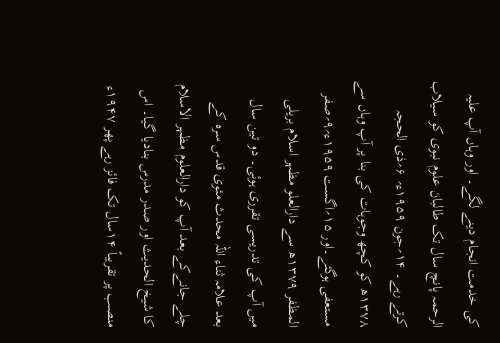کی خدمت انجام دینے لگے۔ اور وہاں آپ علیہ الرحمہ پانچ سال تک طالبان علوم نبوی کو سیلاب کرتے رہے۔ ۱۴؍جون ۱۹۵۹ء؍ ۶؍ذی الحجہ ۱۳۷۸ھ کو کچھ وجوہات کی بنا پر آپ وہاں سے مستعفی ہوگئے۔اور ۱۵؍اگست ۱۹۵۹ء؍۹؍صفر المظفر ۱۳۷۹ھ سے دارالعلو مظہر اسلام بریلی میں آپ کی تدریسی تقرری ہوئی۔ دو تین سال بعد علامہ ثناء اللہ محدث مئوی قدس سرہ کے چلے جانےکے بعد آپ کو دارالعلوم مظہر الاسلام کا شیخ الحدیث اور صدر مدرس بنادیا گیا۔ اس منصب پر تقریباً ۱۴سال تک فائز رہے پھر ۱۹۴۷ء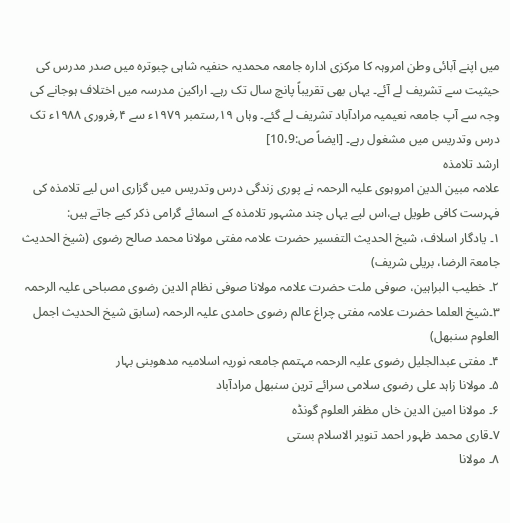میں اپنے آبائی وطن امروہہ کا مرکزی ادارہ جامعہ محمدیہ حنفیہ شاہی چبوترہ میں صدر مدرس کی حیثیت سے تشریف لے آئے۔ یہاں بھی تقریباً پانچ سال تک رہے۔ اراکین مدرسہ میں اختلاف ہوجانے کی وجہ سے آپ جامعہ نعیمیہ مرادآباد تشریف لے گئے۔ وہاں ۱۹؍ستمبر ۱۹۷۹ء سے ۴؍فروری ۱۹۸۸ء تک درس وتدریس میں مشغول رہے۔ [ایضاً ص:10،9]
ارشد تلامذہ
علامہ مبین الدین امروہوی علیہ الرحمہ نے پوری زندگی درس وتدریس میں گزاری اس لیے تلامذہ کی فہرست کافی طویل ہے،اس لیے یہاں چند مشہور تلامذہ کے اسمائے گرامی ذکر کیے جاتے ہیں:
۱۔ یادگار اسلاف، شیخ الحدیث التفسیر حضرت علامہ مفتی مولانا محمد صالح رضوی (شیخ الحدیث جامعۃ الرضا، بریلی شریف)
۲۔ خطیب البراہین، صوفی ملت حضرت علامہ مولانا صوفی نظام الدین رضوی مصباحی علیہ الرحمہ
۳۔شیخ العلما حضرت علامہ مفتی چراغ عالم رضوی حامدی علیہ الرحمہ (سابق شیخ الحدیث اجمل العلوم سنبھل)
۴۔ مفتی عبدالجلیل رضوی علیہ الرحمہ مہتمم جامعہ نوریہ اسلامیہ مدھوبنی بہار
۵۔ مولانا زاہد علی رضوی سلامی سرائے ترین سنبھل مرادآباد
۶۔ مولانا امین الدین خاں مظفر العلوم گونڈہ
۷۔قاری محمد ظہور احمد تنویر الاسلام بستی
۸۔ مولانا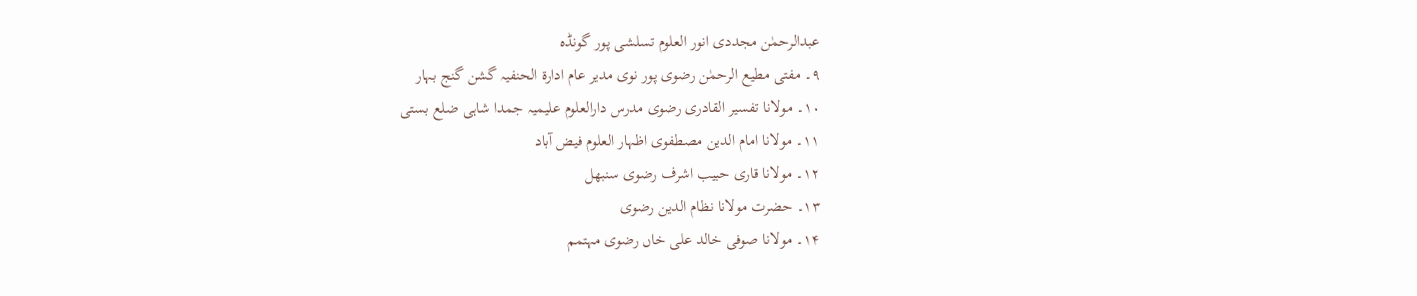عبدالرحمٰن مجددی انور العلوم تسلشی پور گونڈہ
۹۔ مفتی مطیع الرحمٰن رضوی پور نوی مدیر عام ادارۃ الحنفیہ گشن گنج بہار
۱۰۔ مولانا تفسیر القادری رضوی مدرس دارالعلوم علیمیہ جمدا شاہی ضلع بستی
۱۱۔ مولانا امام الدین مصطفوی اظہار العلوم فیض آباد
۱۲۔ مولانا قاری حبیب اشرف رضوی سنبھل
۱۳۔ حضرت مولانا نظام الدین رضوی
۱۴۔ مولانا صوفی خالد علی خاں رضوی مہتمم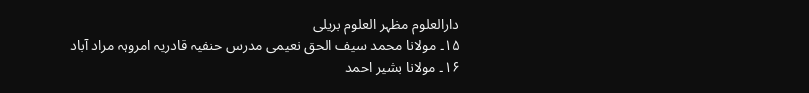دارالعلوم مظہر العلوم بریلی
۱۵۔ مولانا محمد سیف الحق نعیمی مدرس حنفیہ قادریہ امروہہ مراد آباد
۱۶۔ مولانا بشیر احمد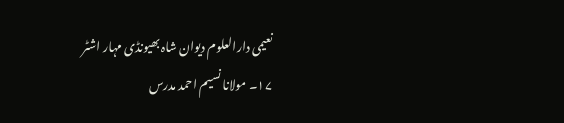نعیمی دارالعلوم دیوان شاہ بھیونڈی مہار اشٹر
۱۷۔ مولانا نسیم احمد مدرس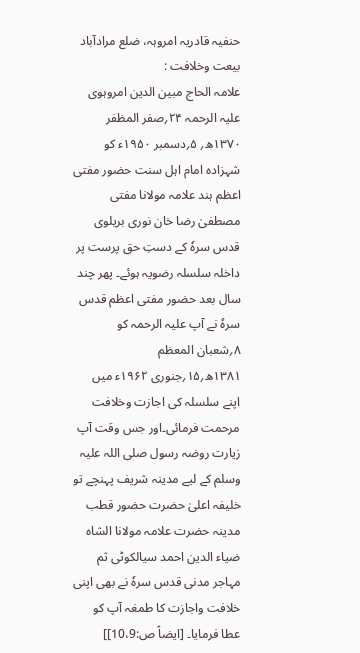حنفیہ قادریہ امروہہ، ضلع مرادآباد
بیعت وخلافت :
علامہ الحاج مبین الدین امروہوی علیہ الرحمہ ۲۴؍صفر المظفر ۱۳۷۰ھ؍ ۵؍دسمبر ۱۹۵۰ء کو شہزادہ امام اہل سنت حضور مفتی اعظم ہند علامہ مولانا مفتی مصطفیٰ رضا خان نوری بریلوی قدس سرہٗ کے دستِ حق پرست پر داخلہ سلسلہ رضویہ ہوئے۔ پھر چند سال بعد حضور مفتی اعظم قدس سرہٗ نے آپ علیہ الرحمہ کو ۸؍شعبان المعظم ۱۳۸۱ھ؍۱۵؍جنوری ۱۹۶۲ء میں اپنے سلسلہ کی اجازت وخلافت مرحمت فرمائی۔اور جس وقت آپ زیارت روضہ رسول صلی اللہ علیہ وسلم کے لیے مدینہ شریف پہنچے تو خلیفہ اعلیٰ حضرت حضور قطب مدینہ حضرت علامہ مولانا الشاہ ضیاء الدین احمد سیالکوٹی ثم مہاجر مدنی قدس سرہٗ نے بھی اپنی خلافت واجازت کا طمغہ آپ کو عطا فرمایا۔ [ایضاً ص:10،9]]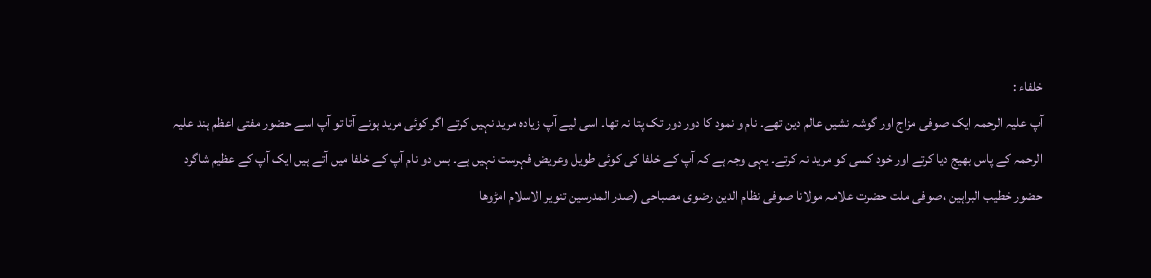خلفاء :
آپ علیہ الرحمہ ایک صوفی مزاج اور گوشہ نشیں عالم دین تھے۔ نام و نمود کا دور دور تک پتا نہ تھا۔ اسی لیے آپ زیادہ مرید نہیں کرتے اگر کوئی مرید ہونے آتا تو آپ اسے حضور مفتی اعظم ہند علیہ الرحمہ کے پاس بھیج دیا کرتے اور خود کسی کو مرید نہ کرتے۔ یہی وجہ ہے کہ آپ کے خلفا کی کوئی طویل وعریض فہرست نہیں ہے۔ بس دو نام آپ کے خلفا میں آتے ہیں ایک آپ کے عظیم شاگرد حضور خطیب البراہین ،صوفی ملت حضرت علامہ مولانا صوفی نظام الدین رضوی مصباحی (صدر المدرسین تنویر الاسلام امڑوھا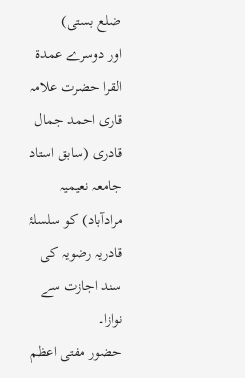ضلع بستی)
اور دوسرے عمدۃ القرا حضرت علامہ قاری احمد جمال قادری (سابق استاد جامعہ نعیمیہ مرادآباد) کو سلسلۂ قادریہ رضویہ کی سند اجازت سے نوازا۔
حضور مفتی اعظم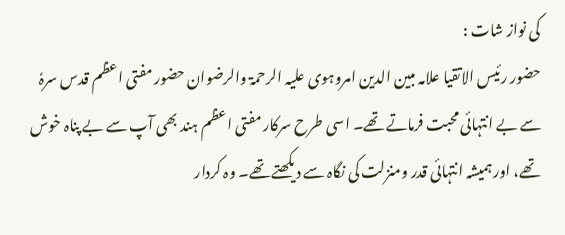کی نواز شات :
حضور رئیس الاتقیا علامہ مبین الدین امروہوی علیہ الرحمۃ والرضوان حضور مفتی اعظم قدس سرہٗ سے بے انتہائی محبت فرماتے تھے۔ اسی طرح سرکار مفتی اعظم ہند بھی آپ سے بے پناہ خوش تھے، اور ہمیشہ انتہائی قدر ومنزلت کی نگاہ سے دیکھتے تھے۔ وہ کردار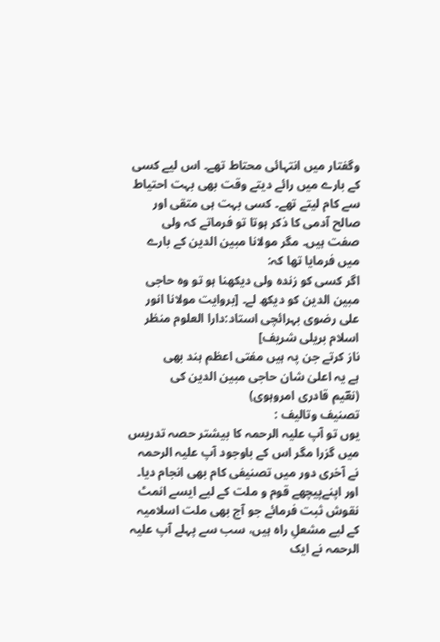وگفتار میں انتہائی محتاط تھے۔ اس لیے کسی کے بارے میں رائے دیتے وقت بھی بہت احتیاط سے کام لیتے تھے۔ کسی بہت ہی متقی اور صالح آدمی کا ذکر ہوتا تو فرماتے کہ ولی صفت ہیں۔ مگر مولانا مبین الدین کے بارے میں فرمایا تھا کہ:
اگر کسی کو زندہ ولی دیکھنا ہو تو وہ حاجی مبین الدین کو دیکھ لے۔ [بروایت مولانا انور علی رضوی بہرائچی استاد:دارا العلوم منظر اسلام بریلی شریف]
ناز کرتے جن پہ ہیں مفتی اعظم ہند بھی
ہے یہ اعلیٰ شان حاجی مبین الدین کی
(نعؔیم قادری امروہوی)
تصنیف وتالیف :
یوں تو آپ علیہ الرحمہ کا بیشتر حصہ تدریس میں گزرا مگر اس کے باوجود آپ علیہ الرحمہ نے آخری دور میں تصنیفی کام بھی انجام دیا۔ اور اپنےپیچھے قوم و ملت کے لیے ایسے انمٹ نقوش ثبت فرمائے جو آج بھی ملت اسلامیہ کے لیے مشعلِ راہ ہیں، سب سے پہلے آپ علیہ الرحمہ نے ایک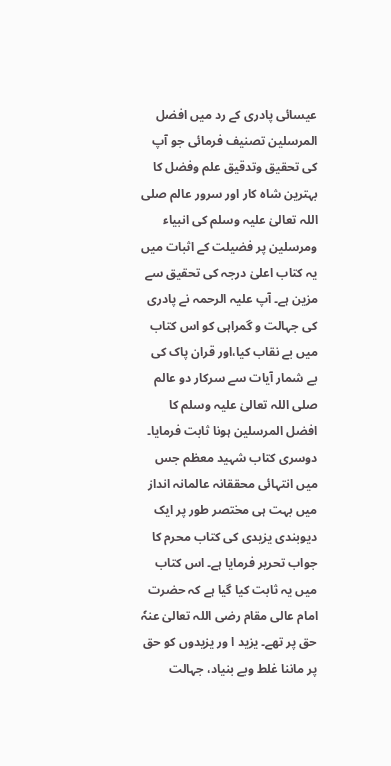عیسائی پادری کے رد میں افضل المرسلین تصنیف فرمائی جو آپ کی تحقیق وتدقیق علم وفضل کا بہترین شاہ کار اور سرور عالم صلی اللہ تعالیٰ علیہ وسلم کی انبیاء ومرسلین پر فضیلت کے اثبات میں یہ کتاب اعلیٰ درجہ کی تحقیق سے مزین ہے۔ آپ علیہ الرحمہ نے پادری کی جہالت و گمراہی کو اس کتاب میں بے نقاب کیا،اور قران پاک کی بے شمار آیات سے سرکار دو عالم صلی اللہ تعالیٰ علیہ وسلم کا افضل المرسلین ہونا ثابت فرمایا۔
دوسری کتاب شہید معظم جس میں انتہائی محققانہ عالمانہ انداز میں بہت ہی مختصر طور پر ایک دیوبندی یزیدی کی کتاب محرم کا جواب تحریر فرمایا ہے۔ اس کتاب میں یہ ثابت کیا گیا ہے کہ حضرت امام عالی مقام رضی اللہ تعالیٰ عنہٗ حق پر تھے۔ یزید ا ور یزیدوں کو حق پر ماننا غلط وبے بنیاد، جہالت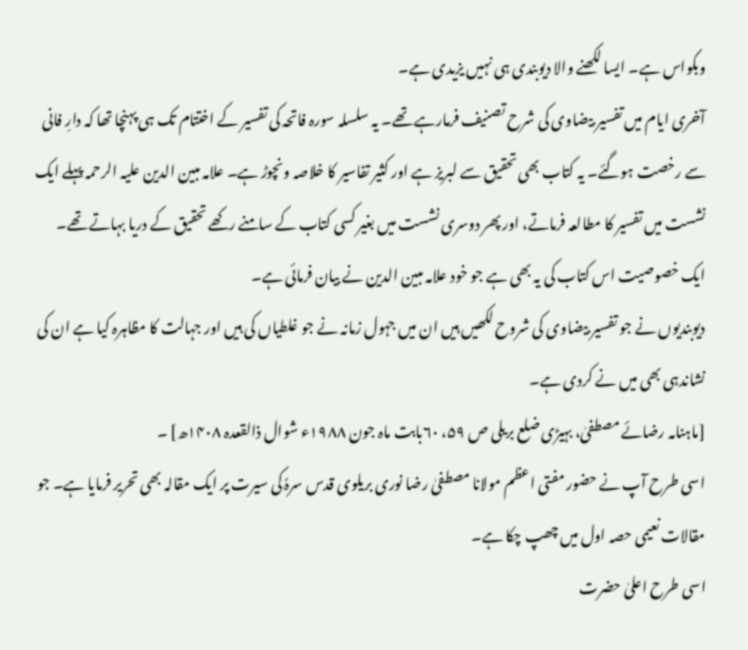وبکواس ہے۔ ایسا لکھنے والا دیوبندی ہی نہیں یزیدی ہے۔
آخری ایام میں تفسیر بیضاوی کی شرح تصنیف فرمارہے تھے۔ یہ سلسلہ سورہ فاتحہ کی تفسیر کے اختتام تک ہی پہنچا تھا کہ دارِ فانی سے رخصت ہوگئے۔ یہ کتاب بھی تحقیق سے لبریز ہے اور کثیر تفاسیر کا خلاصہ ونچوڑ ہے۔ علامہ مبین الدین علیہ الرحمہ پہلے ایک نشست میں تفسیر کا مطالعہ فرماتے، اور پھر دوسری نشست میں بغیر کسی کتاب کے سامنے رکھے تحقیق کے دریا بہاتے تھے۔ ایک خصوصیت اس کتاب کی یہ بھی ہے جو خود علامہ مبین الدین نے بیان فرمائی ہے۔
دیوبندیوں نے جو تفسیر بیضاوی کی شروح لکھیں ہیں ان میں جہول زمانہ نے جو غلطیاں کی ہیں اور جہالت کا مظاہرہ کیا ہے ان کی نشاندہی بھی میں نے کردی ہے۔
[ماہنامہ رضائے مصطفیٰ، بہیڑی ضلع بریلی ص ۵۹، ۶۰بابت ماہ جون ۱۹۸۸ء شوال ذالقعدہ ۱۴۰۸ھ] ۔
اسی طرح آپ نے حضور مفتی اعظم مولانا مصطفیٰ رضا نوری بریلوی قدس سرہٗ کی سیرت پر ایک مقالہ بھی تحریر فرمایا ہے۔ جو مقالات نعیمی حصہ اول میں چھپ چکا ہے۔
اسی طرح اعلیٰ حضرت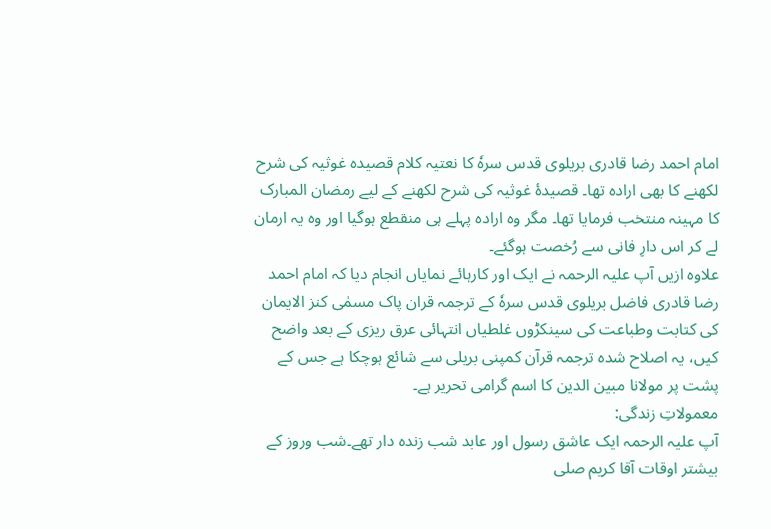امام احمد رضا قادری بریلوی قدس سرہٗ کا نعتیہ کلام قصیدہ غوثیہ کی شرح لکھنے کا بھی ارادہ تھا۔ قصیدۂ غوثیہ کی شرح لکھنے کے لیے رمضان المبارک کا مہینہ منتخب فرمایا تھا۔ مگر وہ ارادہ پہلے ہی منقطع ہوگیا اور وہ یہ ارمان لے کر اس دارِ فانی سے رُخصت ہوگئے۔
علاوہ ازیں آپ علیہ الرحمہ نے ایک اور کارہائے نمایاں انجام دیا کہ امام احمد رضا قادری فاضل بریلوی قدس سرہٗ کے ترجمہ قران پاک مسمٰی کنز الایمان کی کتابت وطباعت کی سینکڑوں غلطیاں انتہائی عرق ریزی کے بعد واضح کیں، یہ اصلاح شدہ ترجمہ قرآن کمپنی بریلی سے شائع ہوچکا ہے جس کے پشت پر مولانا مبین الدین کا اسم گرامی تحریر ہے۔
معمولاتِ زندگی:
آپ علیہ الرحمہ ایک عاشق رسول اور عابد شب زندہ دار تھے۔شب وروز کے بیشتر اوقات آقا کریم صلی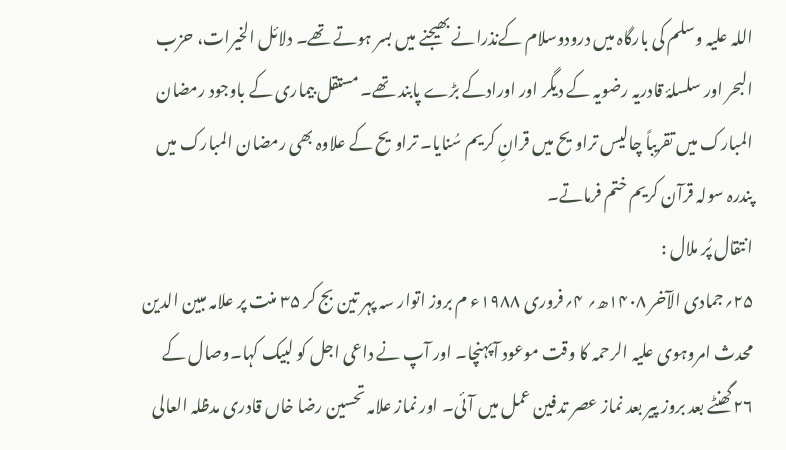اللہ علیہ وسلم کی بارگاہ میں درودوسلام کےنذرانے بھیجنے میں بسر ہوتے تھے۔ دلائل الخیرات، حزب البحر اور سلسلۂ قادریہ رضویہ کے دیگر اور اورادکے بڑے پابند تھے۔ مستقل بیماری کے باوجود رمضان المبارک میں تقریباً چالیس تراویح میں قرانِ کریم سُنایا۔ تراویح کے علاوہ بھی رمضان المبارک میں پندرہ سولہ قرآن کریم ختم فرماتے۔
انتقال پُر ملال :
۲۵؍جمادی الآخر ۱۴۰۸ھ؍ ۴؍فروری ۱۹۸۸ء م بروز اتوار سہ پہر تین بج کر ۳۵ منت پر علامہ مبین الدین محدث امروہوی علیہ الرحمہ کا وقت موعود آپہنچا۔ اور آپ نے داعی اجل کو لبیک کہا۔وصال کے ۲۶گھنٹے بعد بروز پیر بعد نماز عصر تدفین عمل میں آئی۔ اور نماز علامہ تحسین رضا خاں قادری مدظلہ العالی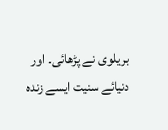بریلوی نے پڑھائی۔ اور دنیائے سنیت ایسے زندہ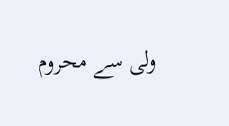ولی سے محروم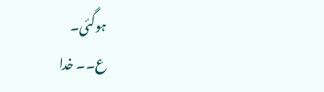ہوگئی۔
ع۔۔ خدا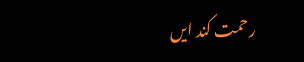رحمت کند ایں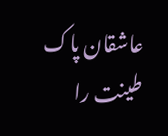عاشقان پاک طینت را